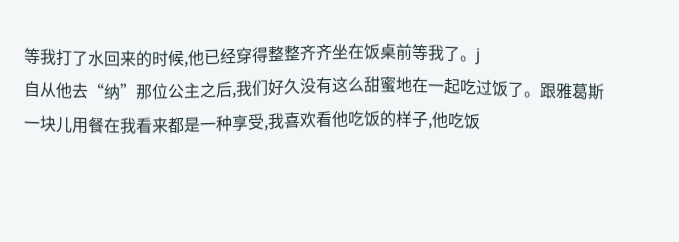等我打了水回来的时候,他已经穿得整整齐齐坐在饭桌前等我了。j
自从他去“纳”那位公主之后,我们好久没有这么甜蜜地在一起吃过饭了。跟雅葛斯一块儿用餐在我看来都是一种享受,我喜欢看他吃饭的样子,他吃饭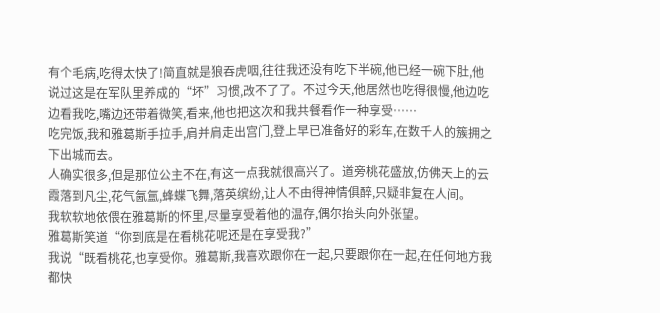有个毛病,吃得太快了!简直就是狼吞虎咽,往往我还没有吃下半碗,他已经一碗下肚,他说过这是在军队里养成的“坏”习惯,改不了了。不过今天,他居然也吃得很慢,他边吃边看我吃,嘴边还带着微笑,看来,他也把这次和我共餐看作一种享受……
吃完饭,我和雅葛斯手拉手,肩并肩走出宫门,登上早已准备好的彩车,在数千人的簇拥之下出城而去。
人确实很多,但是那位公主不在,有这一点我就很高兴了。道旁桃花盛放,仿佛天上的云霞落到凡尘,花气氤氲,蜂蝶飞舞,落英缤纷,让人不由得神情俱醉,只疑非复在人间。
我软软地依偎在雅葛斯的怀里,尽量享受着他的温存,偶尔抬头向外张望。
雅葛斯笑道“你到底是在看桃花呢还是在享受我?”
我说“既看桃花,也享受你。雅葛斯,我喜欢跟你在一起,只要跟你在一起,在任何地方我都快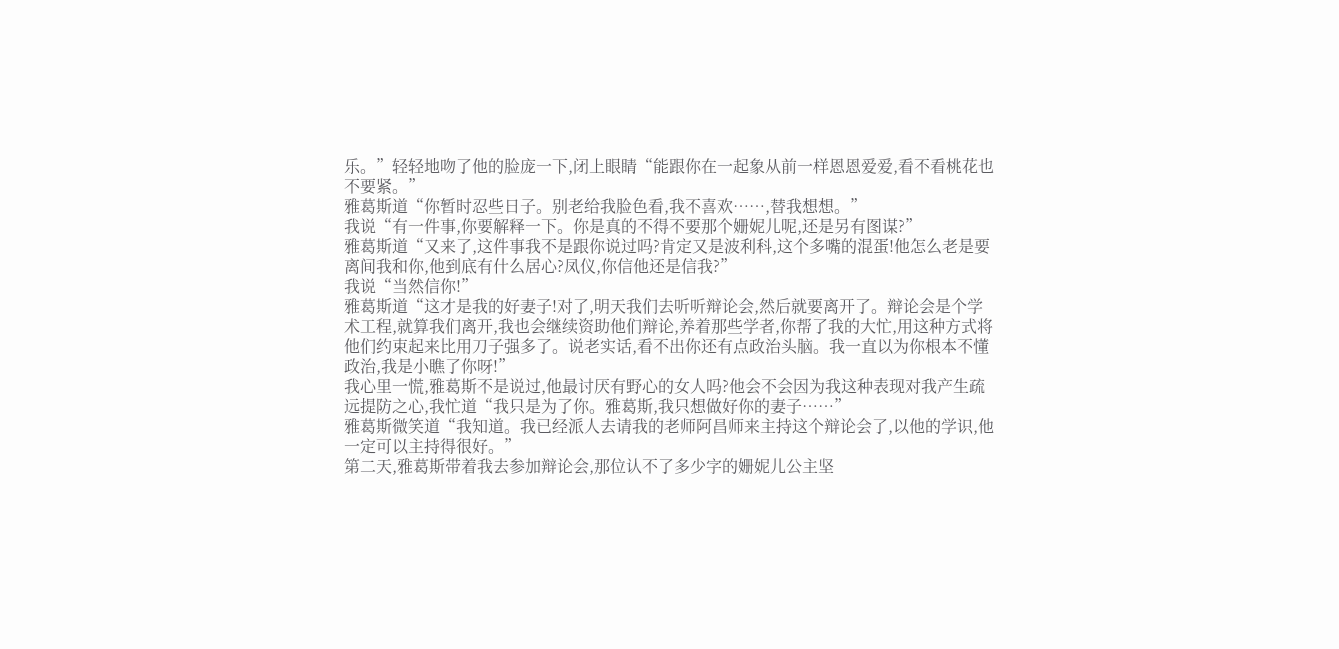乐。”轻轻地吻了他的脸庞一下,闭上眼睛“能跟你在一起象从前一样恩恩爱爱,看不看桃花也不要紧。”
雅葛斯道“你暂时忍些日子。别老给我脸色看,我不喜欢……,替我想想。”
我说“有一件事,你要解释一下。你是真的不得不要那个姗妮儿呢,还是另有图谋?”
雅葛斯道“又来了,这件事我不是跟你说过吗?肯定又是波利科,这个多嘴的混蛋!他怎么老是要离间我和你,他到底有什么居心?凤仪,你信他还是信我?”
我说“当然信你!”
雅葛斯道“这才是我的好妻子!对了,明天我们去听听辩论会,然后就要离开了。辩论会是个学术工程,就算我们离开,我也会继续资助他们辩论,养着那些学者,你帮了我的大忙,用这种方式将他们约束起来比用刀子强多了。说老实话,看不出你还有点政治头脑。我一直以为你根本不懂政治,我是小瞧了你呀!”
我心里一慌,雅葛斯不是说过,他最讨厌有野心的女人吗?他会不会因为我这种表现对我产生疏远提防之心,我忙道“我只是为了你。雅葛斯,我只想做好你的妻子……”
雅葛斯微笑道“我知道。我已经派人去请我的老师阿昌师来主持这个辩论会了,以他的学识,他一定可以主持得很好。”
第二天,雅葛斯带着我去参加辩论会,那位认不了多少字的姗妮儿公主坚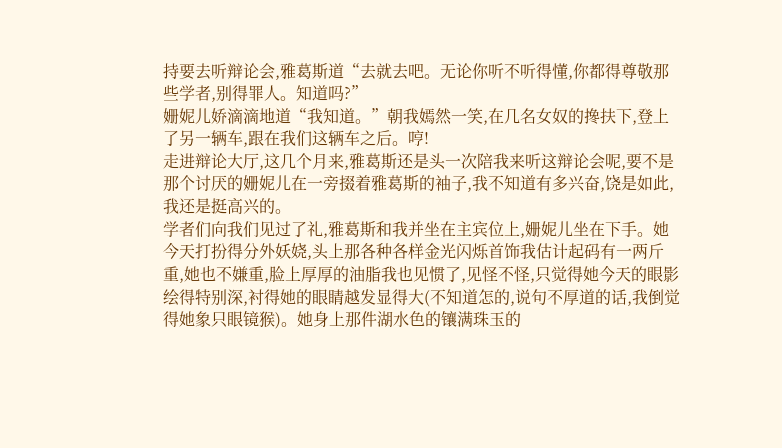持要去听辩论会,雅葛斯道“去就去吧。无论你听不听得懂,你都得尊敬那些学者,别得罪人。知道吗?”
姗妮儿娇滴滴地道“我知道。”朝我嫣然一笑,在几名女奴的搀扶下,登上了另一辆车,跟在我们这辆车之后。哼!
走进辩论大厅,这几个月来,雅葛斯还是头一次陪我来听这辩论会呢,要不是那个讨厌的姗妮儿在一旁掇着雅葛斯的袖子,我不知道有多兴奋,饶是如此,我还是挺高兴的。
学者们向我们见过了礼,雅葛斯和我并坐在主宾位上,姗妮儿坐在下手。她今天打扮得分外妖娆,头上那各种各样金光闪烁首饰我估计起码有一两斤重,她也不嫌重,脸上厚厚的油脂我也见惯了,见怪不怪,只觉得她今天的眼影绘得特别深,衬得她的眼睛越发显得大(不知道怎的,说句不厚道的话,我倒觉得她象只眼镜猴)。她身上那件湖水色的镶满珠玉的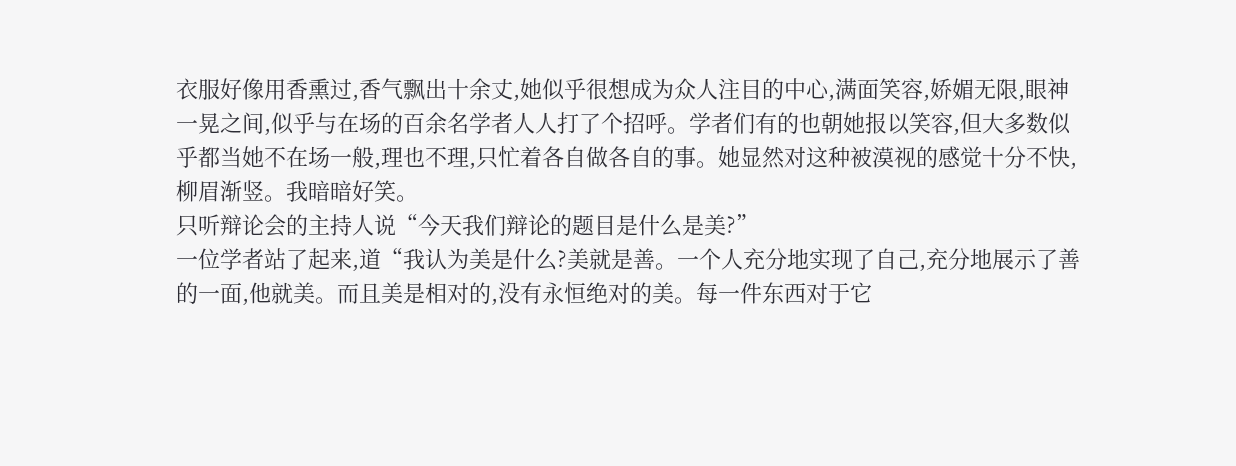衣服好像用香熏过,香气飘出十余丈,她似乎很想成为众人注目的中心,满面笑容,娇媚无限,眼神一晃之间,似乎与在场的百余名学者人人打了个招呼。学者们有的也朝她报以笑容,但大多数似乎都当她不在场一般,理也不理,只忙着各自做各自的事。她显然对这种被漠视的感觉十分不快,柳眉渐竖。我暗暗好笑。
只听辩论会的主持人说“今天我们辩论的题目是什么是美?”
一位学者站了起来,道“我认为美是什么?美就是善。一个人充分地实现了自己,充分地展示了善的一面,他就美。而且美是相对的,没有永恒绝对的美。每一件东西对于它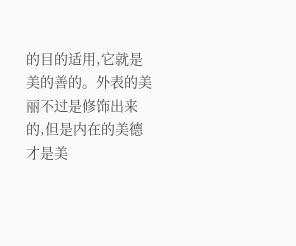的目的适用,它就是美的善的。外表的美丽不过是修饰出来的,但是内在的美德才是美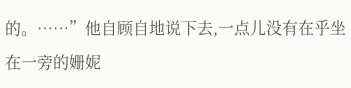的。……”他自顾自地说下去,一点儿没有在乎坐在一旁的姗妮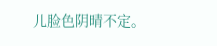儿脸色阴晴不定。